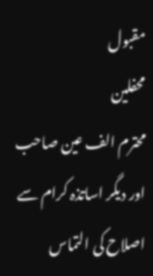مقبول
محفلین
محترم الف عین صاحب
اور دیگر اساتذہ کرام سے اصلاح کی التماس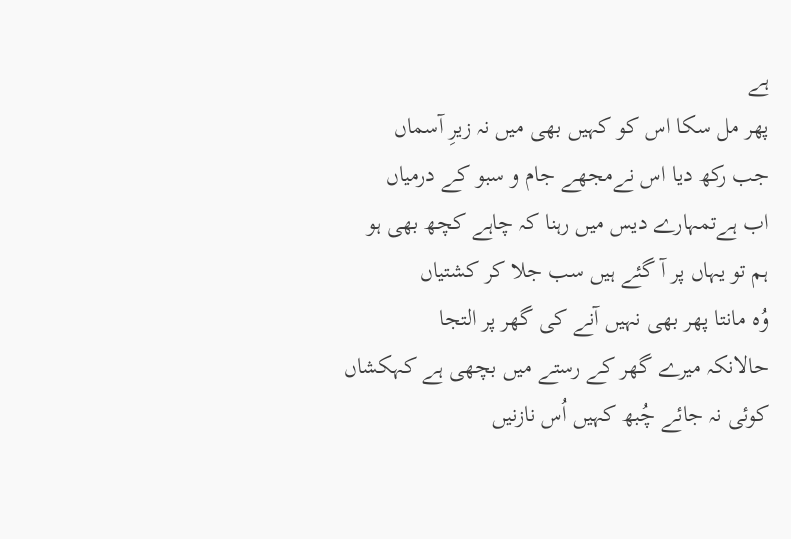ہے
پھر مل سکا اس کو کہیں بھی میں نہ زیرِ آسماں
جب رکھ دیا اس نےمجھے جام و سبو کے درمیاں
اب ہےتمہارے دیس میں رہنا کہ چاہے کچھ بھی ہو
ہم تو یہاں پر آ گئے ہیں سب جلا کر کشتیاں
وُہ مانتا پھر بھی نہیں آنے کی گھر پر التجا
حالانکہ میرے گھر کے رستے میں بچھی ہے کہکشاں
کوئی نہ جائے چُبھ کہیں اُس نازنیں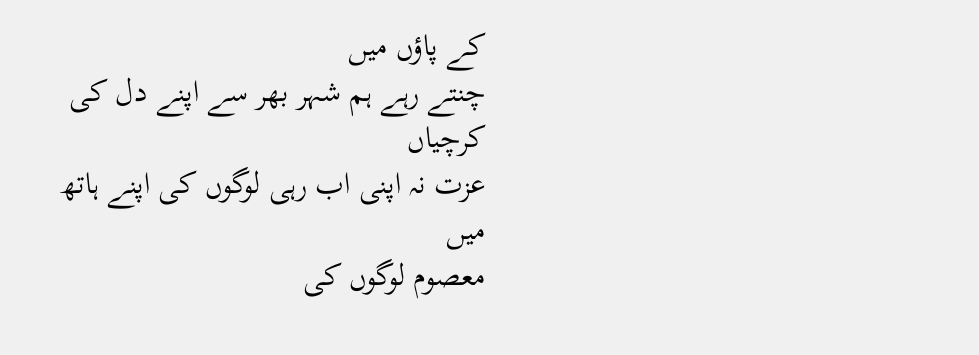کے پاؤں میں
چنتے رہے ہم شہر بھر سے اپنے دل کی کرچیاں
عزت نہ اپنی اب رہی لوگوں کی اپنے ہاتھ میں
معصوم لوگوں کی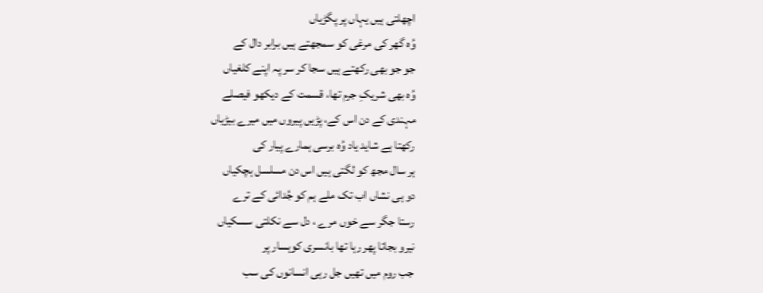اچھلتی ہیں یہاں پر پگڑیاں
وُہ گھر کی مرغی کو سمجھتے ہیں برابر دال کے
جو جو بھی رکھتے ہیں سجا کر سر پہ اپنے کلغیاں
وُہ بھی شریکِ جرم تھا، قسمت کے دیکھو فیصلے
مہندی کے دن اس کے، پڑیں پیروں میں میرے بیڑیاں
رکھتا ہے شاید یاد وُہ برسی ہمارے پیار کی
ہر سال مجھ کو لگتی ہیں اس دن مسلسل ہچکیاں
دو ہی نشاں اب تک ملے ہم کو جُدائی کے ترے
رستا جگر سے خوں مرے ، دل سے نکلتی سسکیاں
نیرو بجاتا پھر رہا تھا بانسری کوہسار پر
جب روم میں تھیں جل رہی انسانوں کی سب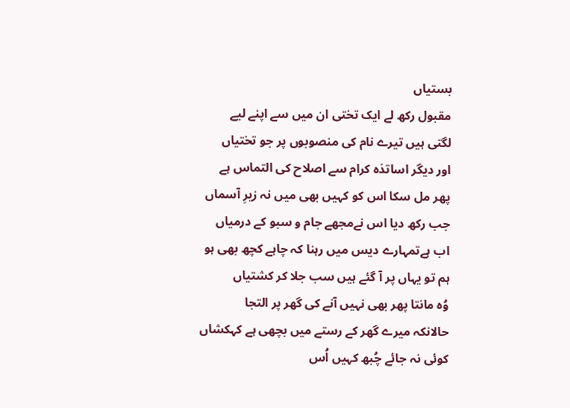بستیاں
مقبول رکھ لے ایک تختی ان میں سے اپنے لیے
لگتی ہیں تیرے نام کی منصوبوں پر جو تختیاں
اور دیگر اساتذہ کرام سے اصلاح کی التماس ہے
پھر مل سکا اس کو کہیں بھی میں نہ زیرِ آسماں
جب رکھ دیا اس نےمجھے جام و سبو کے درمیاں
اب ہےتمہارے دیس میں رہنا کہ چاہے کچھ بھی ہو
ہم تو یہاں پر آ گئے ہیں سب جلا کر کشتیاں
وُہ مانتا پھر بھی نہیں آنے کی گھر پر التجا
حالانکہ میرے گھر کے رستے میں بچھی ہے کہکشاں
کوئی نہ جائے چُبھ کہیں اُس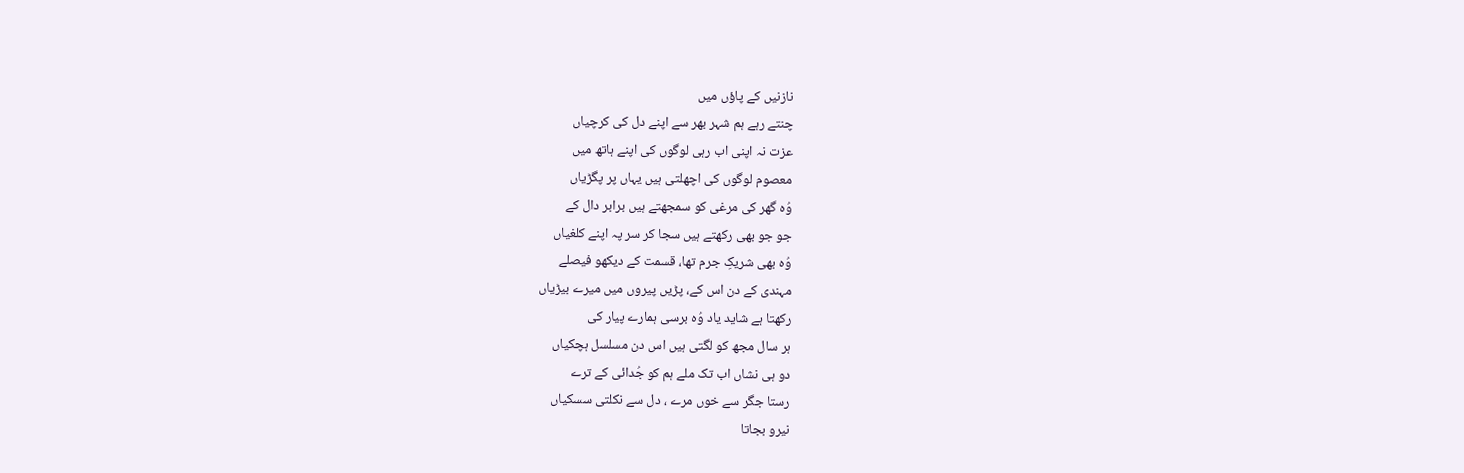نازنیں کے پاؤں میں
چنتے رہے ہم شہر بھر سے اپنے دل کی کرچیاں
عزت نہ اپنی اب رہی لوگوں کی اپنے ہاتھ میں
معصوم لوگوں کی اچھلتی ہیں یہاں پر پگڑیاں
وُہ گھر کی مرغی کو سمجھتے ہیں برابر دال کے
جو جو بھی رکھتے ہیں سجا کر سر پہ اپنے کلغیاں
وُہ بھی شریکِ جرم تھا، قسمت کے دیکھو فیصلے
مہندی کے دن اس کے، پڑیں پیروں میں میرے بیڑیاں
رکھتا ہے شاید یاد وُہ برسی ہمارے پیار کی
ہر سال مجھ کو لگتی ہیں اس دن مسلسل ہچکیاں
دو ہی نشاں اب تک ملے ہم کو جُدائی کے ترے
رستا جگر سے خوں مرے ، دل سے نکلتی سسکیاں
نیرو بجاتا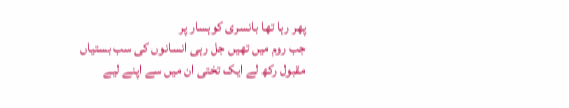پھر رہا تھا بانسری کوہسار پر
جب روم میں تھیں جل رہی انسانوں کی سب بستیاں
مقبول رکھ لے ایک تختی ان میں سے اپنے لیے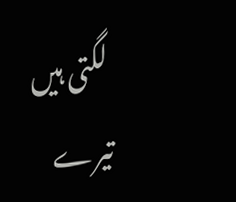لگتی ہیں تیرے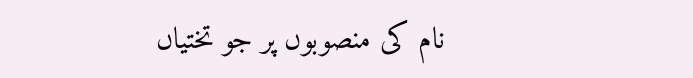نام کی منصوبوں پر جو تختیاں